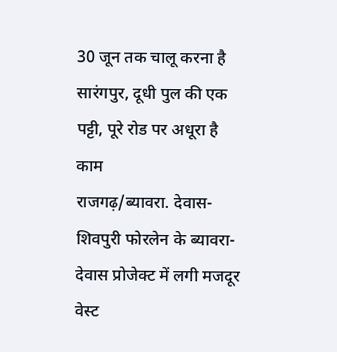30 जून तक चालू करना है सारंगपुर, दूधी पुल की एक पट्टी, पूरे रोड पर अधूरा है काम
राजगढ़/ब्यावरा. देवास-शिवपुरी फोरलेन के ब्यावरा-देवास प्रोजेक्ट में लगी मजदूर वेस्ट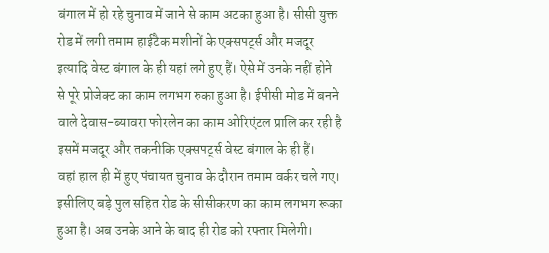बंगाल में हो रहे चुनाव में जाने से काम अटका हुआ है। सीसी युक्त रोड में लगी तमाम हाईटैक मशीनों के एक्सपर्ट्स और मजदूर इत्यादि वेस्ट बंगाल के ही यहां लगे हुए हैं। ऐसे में उनके नहीं होने से पूरे प्रोजेक्ट का काम लगभग रुका हुआ है। ईपीसी मोड में बनने वाले देवास-ब्यावरा फोरलेन का काम ओरिएंटल प्रालि कर रही है इसमें मजदूर और तकनीकि एक्सपर्ट्स वेस्ट बंगाल के ही हैं।
वहां हाल ही में हुए पंचायत चुनाव के दौरान तमाम वर्कर चले गए। इसीलिए बड़े पुल सहित रोड के सीसीकरण का काम लगभग रूका हुआ है। अब उनके आने के बाद ही रोड को रफ्तार मिलेगी।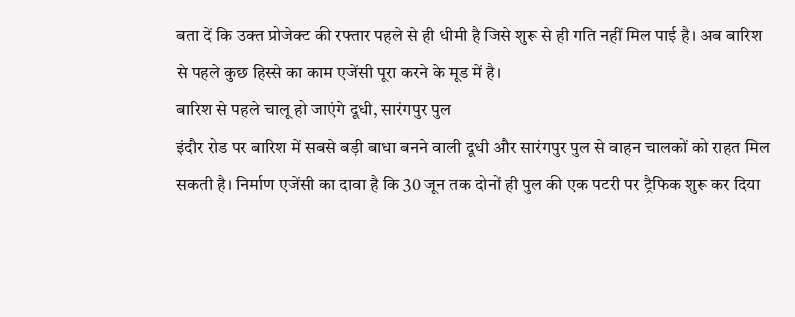बता दें कि उक्त प्रोजेक्ट की रफ्तार पहले से ही धीमी है जिसे शुरू से ही गति नहीं मिल पाई है। अब बारिश से पहले कुछ हिस्से का काम एजेंसी पूरा करने के मूड में है।
बारिश से पहले चालू हो जाएंगे दूधी, सारंगपुर पुल
इंदौर रोड पर बारिश में सबसे बड़ी बाधा बनने वाली दूधी और सारंगपुर पुल से वाहन चालकों को राहत मिल सकती है। निर्माण एजेंसी का दावा है कि 30 जून तक दोनों ही पुल की एक पटरी पर ट्रैफिक शुरू कर दिया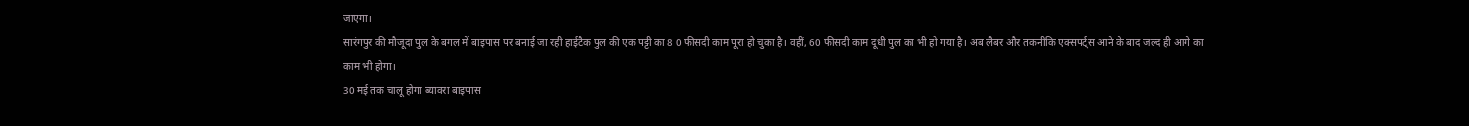जाएगा।
सारंगपुर की मौजूदा पुल के बगल में बाइपास पर बनाई जा रही हाईटैक पुल की एक पट्टी का 8 0 फीसदी काम पूरा हो चुका है। वहीं, 60 फीसदी काम दूधी पुल का भी हो गया है। अब लैबर और तकनीकि एक्सपर्ट्स आने के बाद जल्द ही आगे का काम भी होगा।
30 मई तक चालू होगा ब्यावरा बाइपास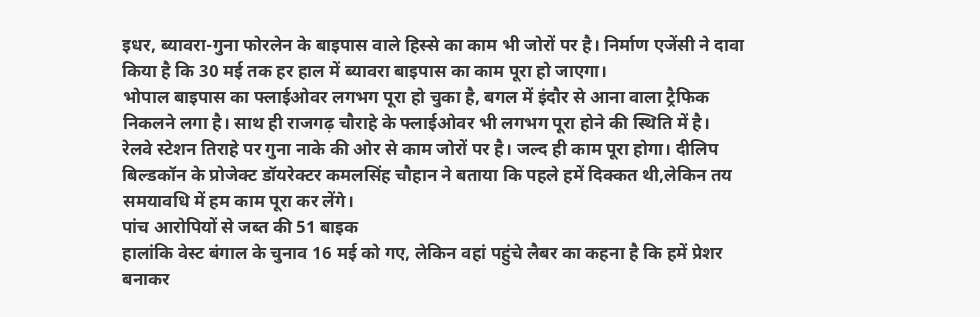इधर, ब्यावरा-गुना फोरलेन के बाइपास वाले हिस्से का काम भी जोरों पर है। निर्माण एजेंसी ने दावा किया है कि 30 मई तक हर हाल में ब्यावरा बाइपास का काम पूरा हो जाएगा।
भोपाल बाइपास का फ्लाईओवर लगभग पूरा हो चुका है, बगल में इंदौर से आना वाला ट्रैफिक निकलने लगा है। साथ ही राजगढ़ चौराहे के फ्लाईओवर भी लगभग पूरा होने की स्थिति में है।
रेलवे स्टेशन तिराहे पर गुना नाके की ओर से काम जोरों पर है। जल्द ही काम पूरा होगा। दीलिप बिल्डकॉन के प्रोजेक्ट डॉयरेक्टर कमलसिंह चौहान ने बताया कि पहले हमें दिक्कत थी,लेकिन तय समयावधि में हम काम पूरा कर लेंगे।
पांच आरोपियों से जब्त की 51 बाइक
हालांकि वेस्ट बंगाल के चुनाव 16 मई को गए, लेकिन वहां पहुंचे लैबर का कहना है कि हमें प्रेशर बनाकर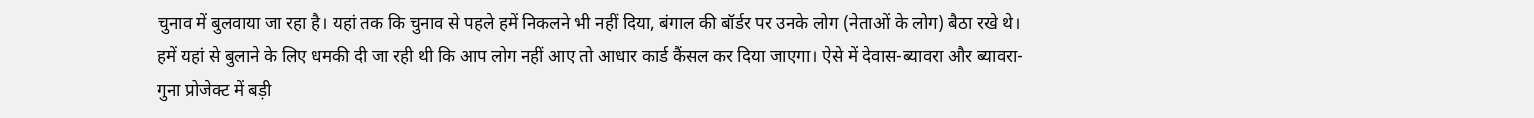चुनाव में बुलवाया जा रहा है। यहां तक कि चुनाव से पहले हमें निकलने भी नहीं दिया, बंगाल की बॉर्डर पर उनके लोग (नेताओं के लोग) बैठा रखे थे। हमें यहां से बुलाने के लिए धमकी दी जा रही थी कि आप लोग नहीं आए तो आधार कार्ड कैंसल कर दिया जाएगा। ऐसे में देवास-ब्यावरा और ब्यावरा-गुना प्रोजेक्ट में बड़ी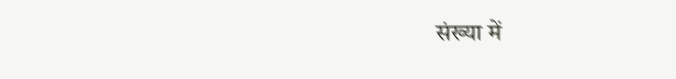संख्या में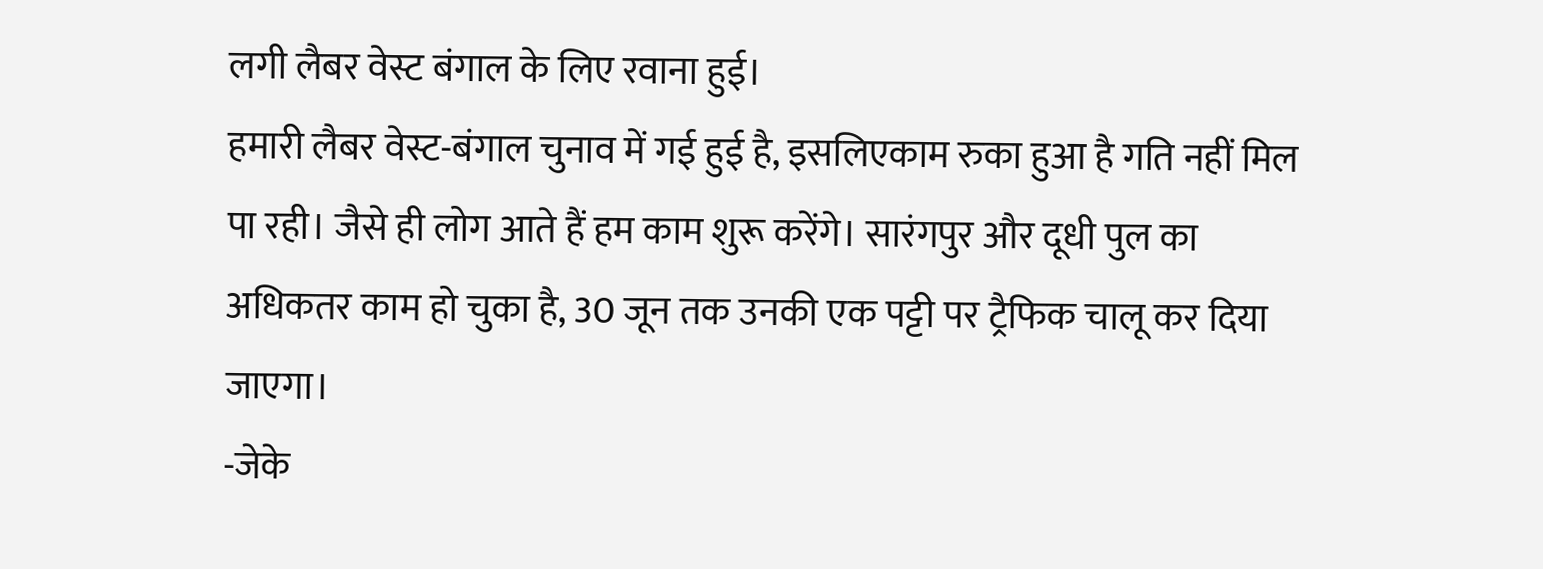लगी लैबर वेस्ट बंगाल के लिए रवाना हुई।
हमारी लैबर वेस्ट-बंगाल चुनाव में गई हुई है, इसलिएकाम रुका हुआ है गति नहीं मिल पा रही। जैसे ही लोग आते हैं हम काम शुरू करेंगे। सारंगपुर और दूधी पुल का अधिकतर काम हो चुका है, 30 जून तक उनकी एक पट्टी पर ट्रैफिक चालू कर दिया जाएगा।
-जेके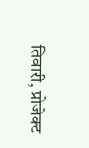तिवारी, प्रोजेक्ट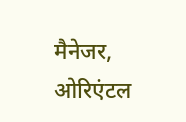मैनेजर, ओरिएंटल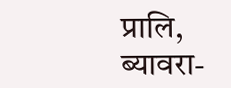प्रालि, ब्यावरा-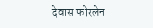देवास फोरलेन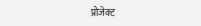प्रोजेक्ट